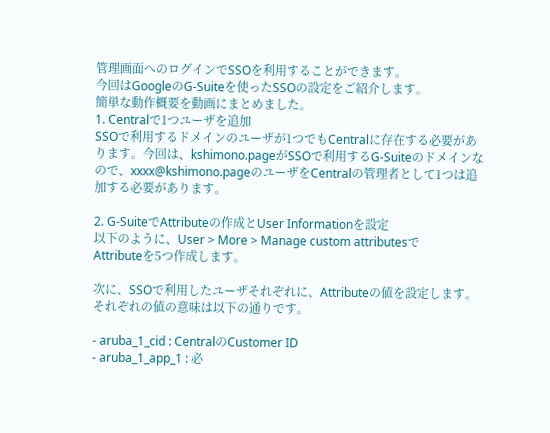管理画面へのログインでSSOを利用することができます。
今回はGoogleのG-Suiteを使ったSSOの設定をご紹介します。
簡単な動作概要を動画にまとめました。
1. Centralで1つユーザを追加
SSOで利用するドメインのユーザが1つでもCentralに存在する必要があります。今回は、kshimono.pageがSSOで利用するG-Suiteのドメインなので、xxxx@kshimono.pageのユーザをCentralの管理者として1つは追加する必要があります。

2. G-SuiteでAttributeの作成とUser Informationを設定
以下のように、User > More > Manage custom attributesで
Attributeを5つ作成します。

次に、SSOで利用したユーザそれぞれに、Attributeの値を設定します。
それぞれの値の意味は以下の通りです。

- aruba_1_cid : CentralのCustomer ID
- aruba_1_app_1 : 必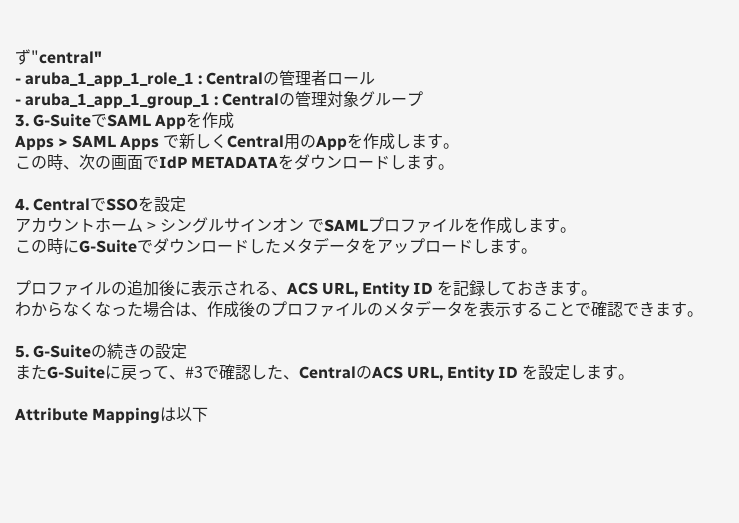ず"central"
- aruba_1_app_1_role_1 : Centralの管理者ロール
- aruba_1_app_1_group_1 : Centralの管理対象グループ
3. G-SuiteでSAML Appを作成
Apps > SAML Apps で新しくCentral用のAppを作成します。
この時、次の画面でIdP METADATAをダウンロードします。

4. CentralでSSOを設定
アカウントホーム > シングルサインオン でSAMLプロファイルを作成します。
この時にG-Suiteでダウンロードしたメタデータをアップロードします。

プロファイルの追加後に表示される、ACS URL, Entity ID を記録しておきます。
わからなくなった場合は、作成後のプロファイルのメタデータを表示することで確認できます。

5. G-Suiteの続きの設定
またG-Suiteに戻って、#3で確認した、CentralのACS URL, Entity ID を設定します。

Attribute Mappingは以下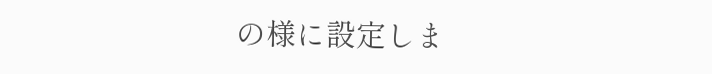の様に設定しま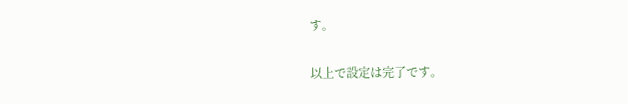す。

以上で設定は完了です。